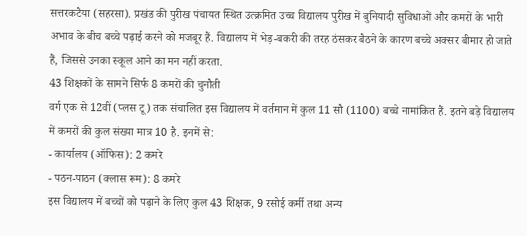सत्तरकटैया (सहरसा). प्रखंड की पुरीख पंचायत स्थित उत्क्रमित उच्च विद्यालय पुरीख में बुनियादी सुविधाओं और कमरों के भारी अभाव के बीच बच्चे पढ़ाई करने को मजबूर हैं. विद्यालय में भेड़-बकरी की तरह ठंसकर बैठने के कारण बच्चे अक्सर बीमार हो जाते हैं, जिससे उनका स्कूल आने का मन नहीं करता.
43 शिक्षकों के सामने सिर्फ 8 कमरों की चुनौती
वर्ग एक से 12वीं (प्लस टू) तक संचालित इस विद्यालय में वर्तमान में कुल 11 सौ (1100) बच्चे नामांकित हैं. इतने बड़े विद्यालय में कमरों की कुल संख्या मात्र 10 है. इनमें से:
- कार्यालय (ऑफिस): 2 कमरे
- पठन-पाठन (क्लास रूम): 8 कमरे
इस विद्यालय में बच्चों को पढ़ाने के लिए कुल 43 शिक्षक, 9 रसोई कर्मी तथा अन्य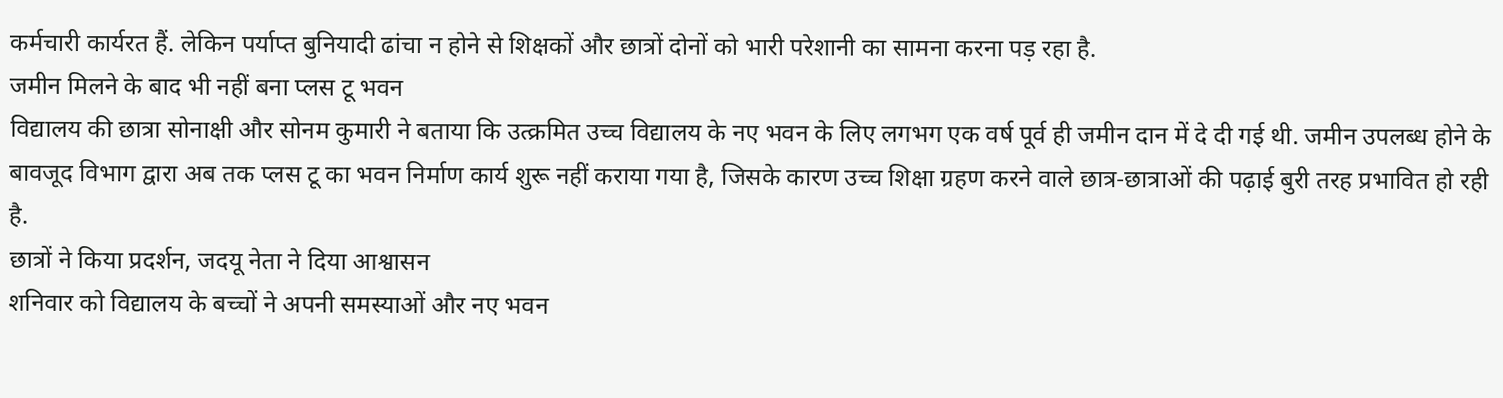कर्मचारी कार्यरत हैं. लेकिन पर्याप्त बुनियादी ढांचा न होने से शिक्षकों और छात्रों दोनों को भारी परेशानी का सामना करना पड़ रहा है.
जमीन मिलने के बाद भी नहीं बना प्लस टू भवन
विद्यालय की छात्रा सोनाक्षी और सोनम कुमारी ने बताया कि उत्क्रमित उच्च विद्यालय के नए भवन के लिए लगभग एक वर्ष पूर्व ही जमीन दान में दे दी गई थी. जमीन उपलब्ध होने के बावजूद विभाग द्वारा अब तक प्लस टू का भवन निर्माण कार्य शुरू नहीं कराया गया है, जिसके कारण उच्च शिक्षा ग्रहण करने वाले छात्र-छात्राओं की पढ़ाई बुरी तरह प्रभावित हो रही है.
छात्रों ने किया प्रदर्शन, जदयू नेता ने दिया आश्वासन
शनिवार को विद्यालय के बच्चों ने अपनी समस्याओं और नए भवन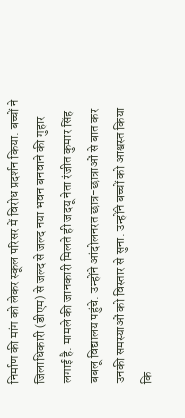निर्माण की मांग को लेकर स्कूल परिसर में विरोध प्रदर्शन किया. बच्चों ने जिलाधिकारी (डीएम) से जल्द से जल्द नया भवन बनवाने की गुहार लगाई है. मामले की जानकारी मिलते ही जदयू नेता रंजीत कुमार सिंह बबलू विद्यालय पहुंचे. उन्होंने आंदोलनरत छात्र-छात्राओं से बात कर उनकी समस्याओं को विस्तार से सुना. उन्होंने बच्चों को आश्वस्त किया कि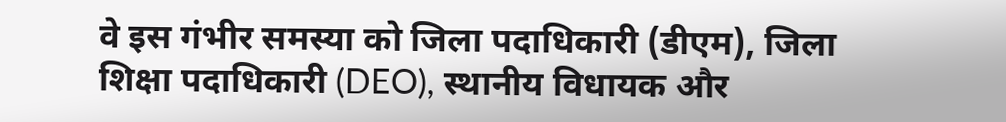वे इस गंभीर समस्या को जिला पदाधिकारी (डीएम), जिला शिक्षा पदाधिकारी (DEO), स्थानीय विधायक और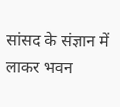सांसद के संज्ञान में लाकर भवन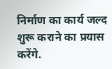निर्माण का कार्य जल्द शुरू कराने का प्रयास करेंगे.